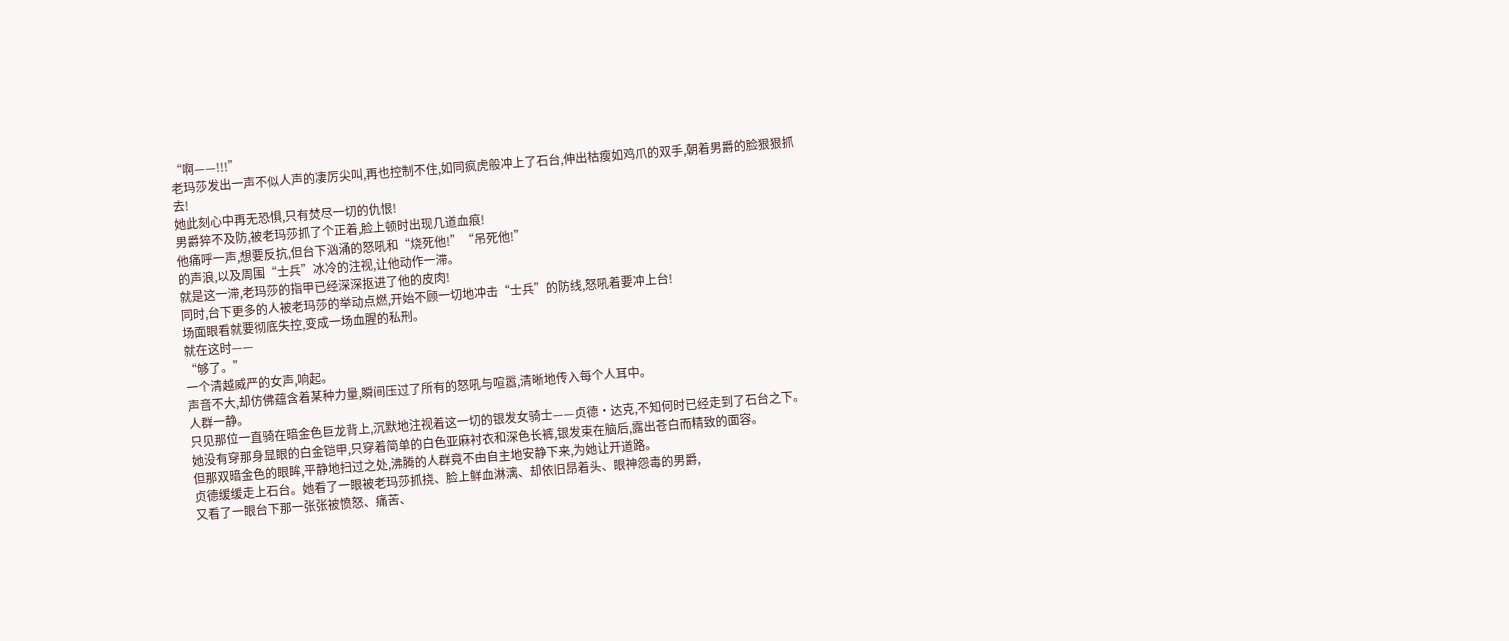“啊——!!!”
老玛莎发出一声不似人声的凄厉尖叫,再也控制不住,如同疯虎般冲上了石台,伸出枯瘦如鸡爪的双手,朝着男爵的脸狠狠抓去!
她此刻心中再无恐惧,只有焚尽一切的仇恨!
男爵猝不及防,被老玛莎抓了个正着,脸上顿时出现几道血痕!
他痛呼一声,想要反抗,但台下汹涌的怒吼和“烧死他!”“吊死他!”
的声浪,以及周围“士兵”冰冷的注视,让他动作一滞。
就是这一滞,老玛莎的指甲已经深深抠进了他的皮肉!
同时,台下更多的人被老玛莎的举动点燃,开始不顾一切地冲击“士兵”的防线,怒吼着要冲上台!
场面眼看就要彻底失控,变成一场血腥的私刑。
就在这时——
“够了。”
一个清越威严的女声,响起。
声音不大,却仿佛蕴含着某种力量,瞬间压过了所有的怒吼与喧嚣,清晰地传入每个人耳中。
人群一静。
只见那位一直骑在暗金色巨龙背上,沉默地注视着这一切的银发女骑士——贞德·达克,不知何时已经走到了石台之下。
她没有穿那身显眼的白金铠甲,只穿着简单的白色亚麻衬衣和深色长裤,银发束在脑后,露出苍白而精致的面容。
但那双暗金色的眼眸,平静地扫过之处,沸腾的人群竟不由自主地安静下来,为她让开道路。
贞德缓缓走上石台。她看了一眼被老玛莎抓挠、脸上鲜血淋漓、却依旧昂着头、眼神怨毒的男爵,
又看了一眼台下那一张张被愤怒、痛苦、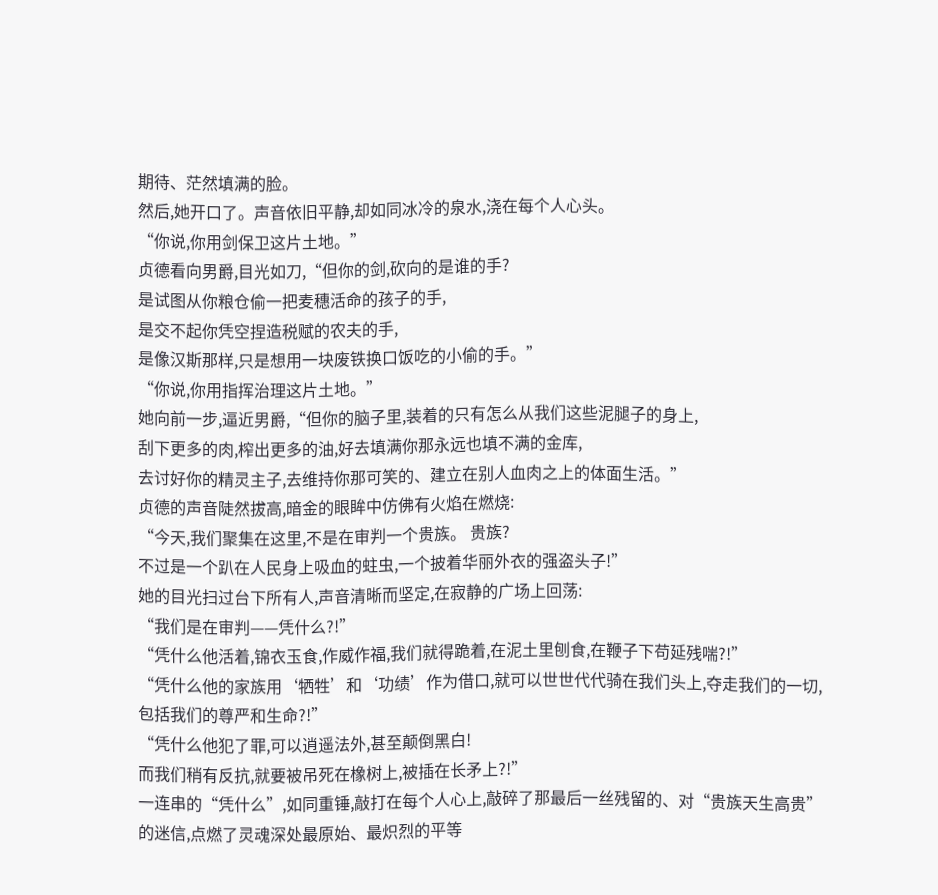期待、茫然填满的脸。
然后,她开口了。声音依旧平静,却如同冰冷的泉水,浇在每个人心头。
“你说,你用剑保卫这片土地。”
贞德看向男爵,目光如刀,“但你的剑,砍向的是谁的手?
是试图从你粮仓偷一把麦穗活命的孩子的手,
是交不起你凭空捏造税赋的农夫的手,
是像汉斯那样,只是想用一块废铁换口饭吃的小偷的手。”
“你说,你用指挥治理这片土地。”
她向前一步,逼近男爵,“但你的脑子里,装着的只有怎么从我们这些泥腿子的身上,
刮下更多的肉,榨出更多的油,好去填满你那永远也填不满的金库,
去讨好你的精灵主子,去维持你那可笑的、建立在别人血肉之上的体面生活。”
贞德的声音陡然拔高,暗金的眼眸中仿佛有火焰在燃烧:
“今天,我们聚集在这里,不是在审判一个贵族。 贵族?
不过是一个趴在人民身上吸血的蛀虫,一个披着华丽外衣的强盗头子!”
她的目光扫过台下所有人,声音清晰而坚定,在寂静的广场上回荡:
“我们是在审判——凭什么?!”
“凭什么他活着,锦衣玉食,作威作福,我们就得跪着,在泥土里刨食,在鞭子下苟延残喘?!”
“凭什么他的家族用‘牺牲’和‘功绩’作为借口,就可以世世代代骑在我们头上,夺走我们的一切,包括我们的尊严和生命?!”
“凭什么他犯了罪,可以逍遥法外,甚至颠倒黑白!
而我们稍有反抗,就要被吊死在橡树上,被插在长矛上?!”
一连串的“凭什么”,如同重锤,敲打在每个人心上,敲碎了那最后一丝残留的、对“贵族天生高贵”的迷信,点燃了灵魂深处最原始、最炽烈的平等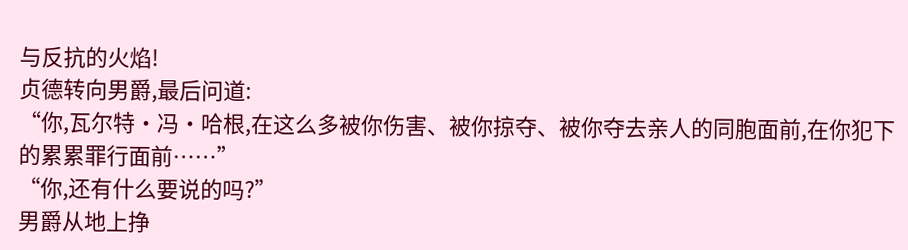与反抗的火焰!
贞德转向男爵,最后问道:
“你,瓦尔特·冯·哈根,在这么多被你伤害、被你掠夺、被你夺去亲人的同胞面前,在你犯下的累累罪行面前……”
“你,还有什么要说的吗?”
男爵从地上挣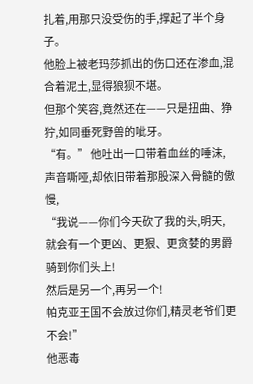扎着,用那只没受伤的手,撑起了半个身子。
他脸上被老玛莎抓出的伤口还在渗血,混合着泥土,显得狼狈不堪。
但那个笑容,竟然还在——只是扭曲、狰狞,如同垂死野兽的呲牙。
“有。” 他吐出一口带着血丝的唾沫,声音嘶哑,却依旧带着那股深入骨髓的傲慢,
“我说——你们今天砍了我的头,明天,就会有一个更凶、更狠、更贪婪的男爵骑到你们头上!
然后是另一个,再另一个!
帕克亚王国不会放过你们,精灵老爷们更不会!”
他恶毒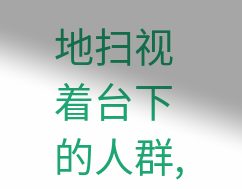地扫视着台下的人群,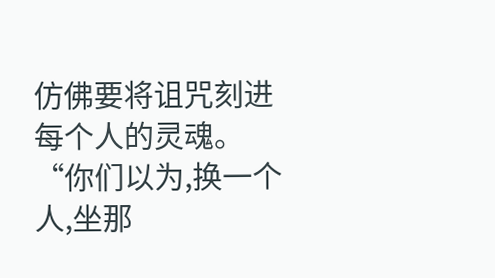仿佛要将诅咒刻进每个人的灵魂。
“你们以为,换一个人,坐那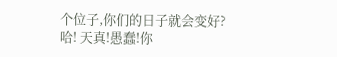个位子,你们的日子就会变好?
哈! 天真!愚蠢!你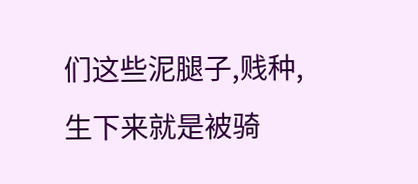们这些泥腿子,贱种,生下来就是被骑